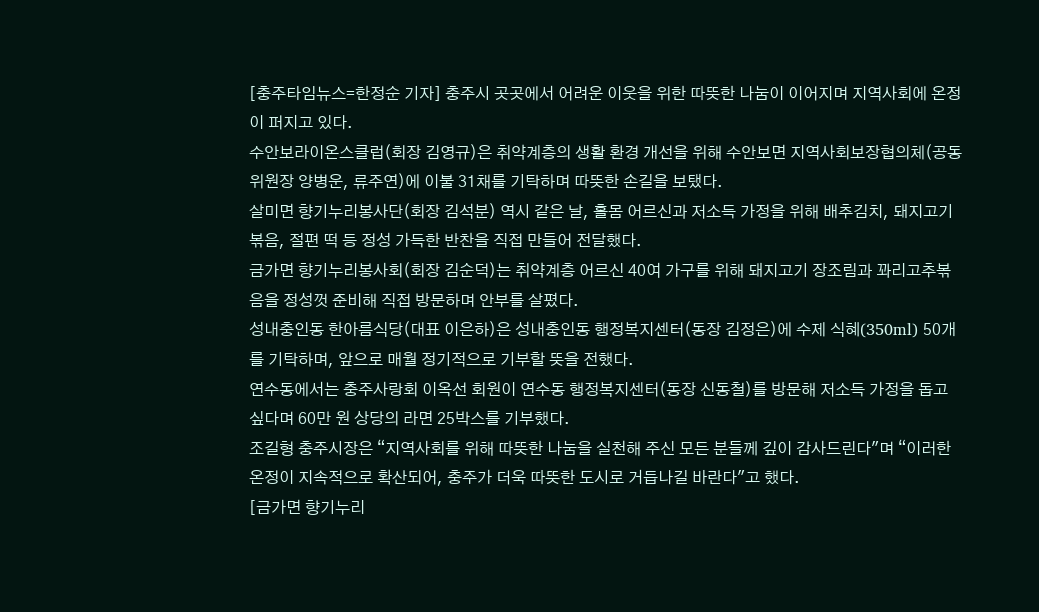[충주타임뉴스=한정순 기자] 충주시 곳곳에서 어려운 이웃을 위한 따뜻한 나눔이 이어지며 지역사회에 온정이 퍼지고 있다.
수안보라이온스클럽(회장 김영규)은 취약계층의 생활 환경 개선을 위해 수안보면 지역사회보장협의체(공동위원장 양병운, 류주연)에 이불 31채를 기탁하며 따뜻한 손길을 보탰다.
살미면 향기누리봉사단(회장 김석분) 역시 같은 날, 홀몸 어르신과 저소득 가정을 위해 배추김치, 돼지고기볶음, 절편 떡 등 정성 가득한 반찬을 직접 만들어 전달했다.
금가면 향기누리봉사회(회장 김순덕)는 취약계층 어르신 40여 가구를 위해 돼지고기 장조림과 꽈리고추볶음을 정성껏 준비해 직접 방문하며 안부를 살폈다.
성내충인동 한아름식당(대표 이은하)은 성내충인동 행정복지센터(동장 김정은)에 수제 식혜(350ml) 50개를 기탁하며, 앞으로 매월 정기적으로 기부할 뜻을 전했다.
연수동에서는 충주사랑회 이옥선 회원이 연수동 행정복지센터(동장 신동철)를 방문해 저소득 가정을 돕고 싶다며 60만 원 상당의 라면 25박스를 기부했다.
조길형 충주시장은 “지역사회를 위해 따뜻한 나눔을 실천해 주신 모든 분들께 깊이 감사드린다"며 “이러한 온정이 지속적으로 확산되어, 충주가 더욱 따뜻한 도시로 거듭나길 바란다"고 했다.
[금가면 향기누리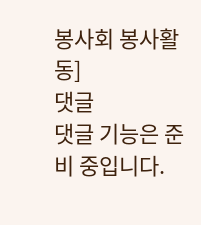봉사회 봉사활동]
댓글
댓글 기능은 준비 중입니다.